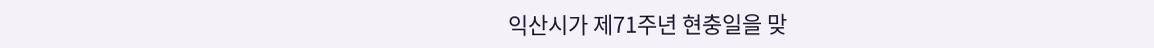익산시가 제71주년 현충일을 맞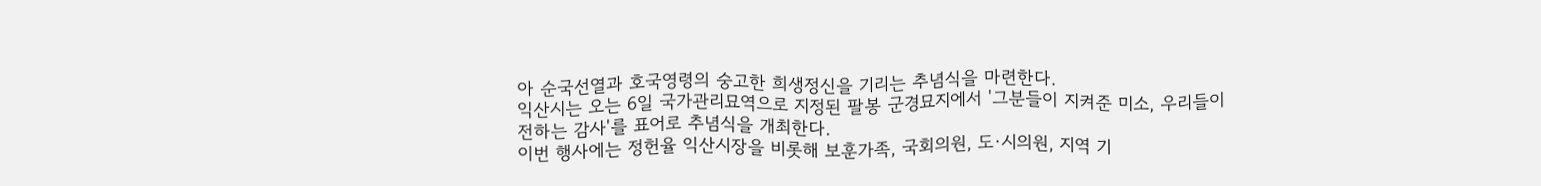아 순국선열과 호국영령의 숭고한 희생정신을 기리는 추념식을 마련한다.
익산시는 오는 6일 국가관리묘역으로 지정된 팔봉 군경묘지에서 '그분들이 지켜준 미소, 우리들이 전하는 감사'를 표어로 추념식을 개최한다.
이번 행사에는 정헌율 익산시장을 비롯해 보훈가족, 국회의원, 도·시의원, 지역 기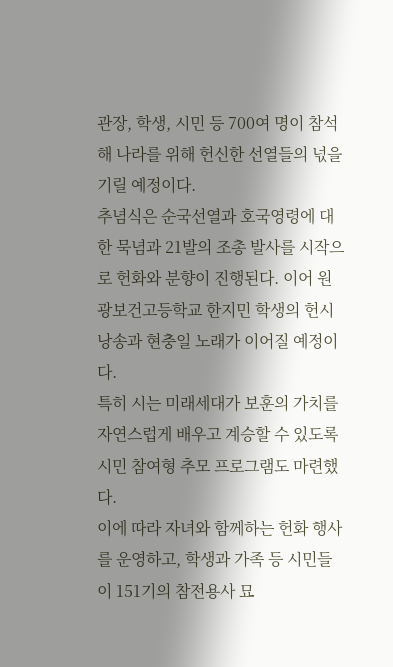관장, 학생, 시민 등 700여 명이 참석해 나라를 위해 헌신한 선열들의 넋을 기릴 예정이다.
추념식은 순국선열과 호국영령에 대한 묵념과 21발의 조총 발사를 시작으로 헌화와 분향이 진행된다. 이어 원광보건고등학교 한지민 학생의 헌시 낭송과 현충일 노래가 이어질 예정이다.
특히 시는 미래세대가 보훈의 가치를 자연스럽게 배우고 계승할 수 있도록 시민 참여형 추모 프로그램도 마련했다.
이에 따라 자녀와 함께하는 헌화 행사를 운영하고, 학생과 가족 등 시민들이 151기의 참전용사 묘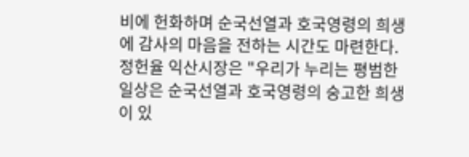비에 헌화하며 순국선열과 호국영령의 희생에 감사의 마음을 전하는 시간도 마련한다.
정헌율 익산시장은 "우리가 누리는 평범한 일상은 순국선열과 호국영령의 숭고한 희생이 있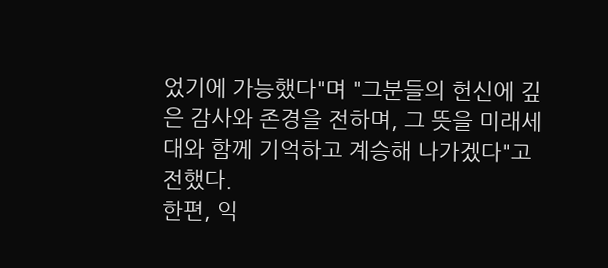었기에 가능했다"며 "그분들의 헌신에 깊은 감사와 존경을 전하며, 그 뜻을 미래세대와 함께 기억하고 계승해 나가겠다"고 전했다.
한편, 익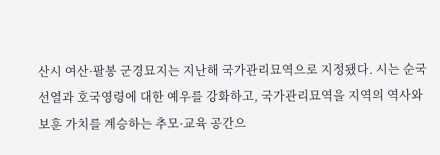산시 여산·팔봉 군경묘지는 지난해 국가관리묘역으로 지정됐다. 시는 순국선열과 호국영령에 대한 예우를 강화하고, 국가관리묘역을 지역의 역사와 보훈 가치를 계승하는 추모·교육 공간으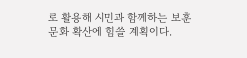로 활용해 시민과 함께하는 보훈문화 확산에 힘쓸 계획이다.